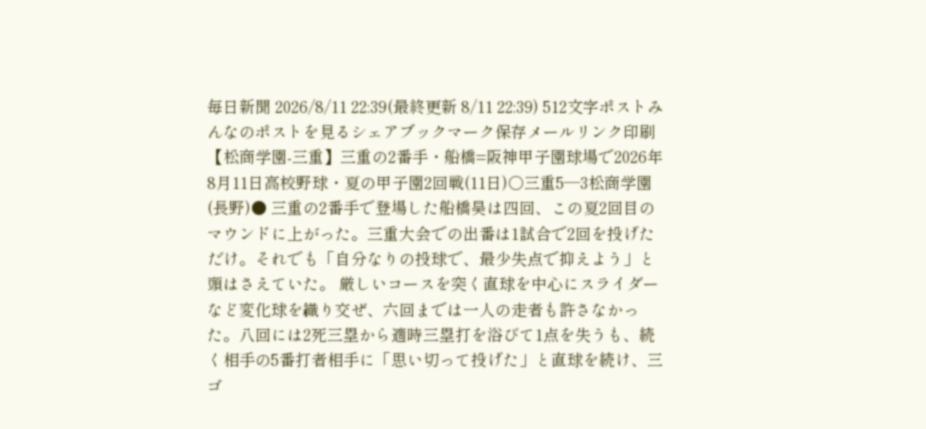毎日新聞 2026/8/11 22:39(最終更新 8/11 22:39) 512文字ポストみんなのポストを見るシェアブックマーク保存メールリンク印刷【松商学園-三重】三重の2番手・船橋=阪神甲子園球場で2026年8月11日高校野球・夏の甲子園2回戦(11日)○三重5―3松商学園(長野)● 三重の2番手で登場した船橋昊は四回、この夏2回目のマウンドに上がった。三重大会での出番は1試合で2回を投げただけ。それでも「自分なりの投球で、最少失点で抑えよう」と頭はさえていた。 厳しいコースを突く直球を中心にスライダーなど変化球を織り交ぜ、六回までは一人の走者も許さなかった。八回には2死三塁から適時三塁打を浴びて1点を失うも、続く相手の5番打者相手に「思い切って投げた」と直球を続け、三ゴ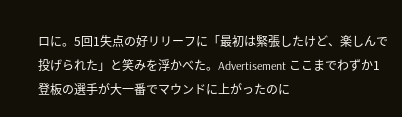ロに。5回1失点の好リリーフに「最初は緊張したけど、楽しんで投げられた」と笑みを浮かべた。Advertisement ここまでわずか1登板の選手が大一番でマウンドに上がったのに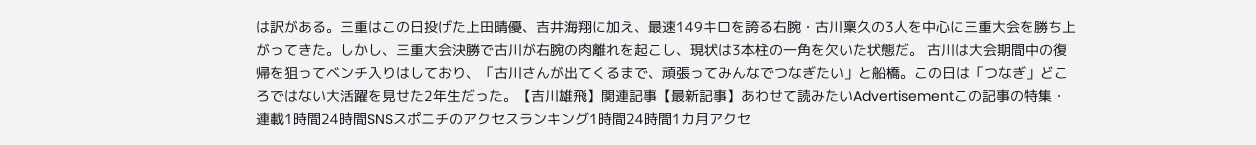は訳がある。三重はこの日投げた上田晴優、吉井海翔に加え、最速149キロを誇る右腕・古川稟久の3人を中心に三重大会を勝ち上がってきた。しかし、三重大会決勝で古川が右腕の肉離れを起こし、現状は3本柱の一角を欠いた状態だ。 古川は大会期間中の復帰を狙ってベンチ入りはしており、「古川さんが出てくるまで、頑張ってみんなでつなぎたい」と船橋。この日は「つなぎ」どころではない大活躍を見せた2年生だった。【吉川雄飛】関連記事【最新記事】あわせて読みたいAdvertisementこの記事の特集・連載1時間24時間SNSスポニチのアクセスランキング1時間24時間1カ月アクセ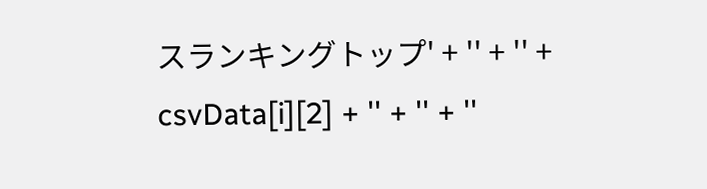スランキングトップ' + '' + '' + csvData[i][2] + '' + '' + ''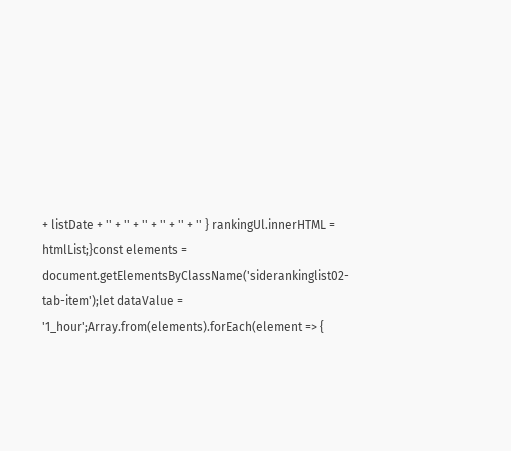+ listDate + '' + '' + '' + '' + '' + '' } rankingUl.innerHTML = htmlList;}const elements = document.getElementsByClassName('siderankinglist02-tab-item');let dataValue = '1_hour';Array.from(elements).forEach(element => {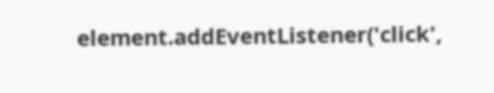element.addEventListener('click',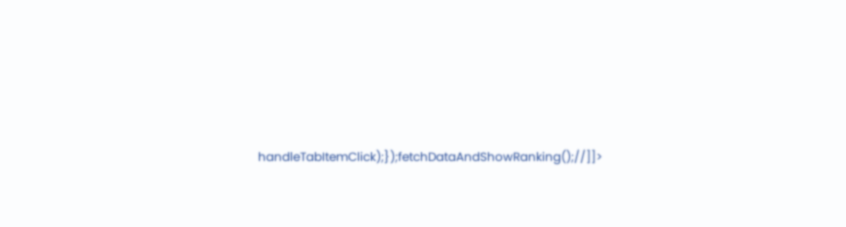handleTabItemClick);});fetchDataAndShowRanking();//]]>